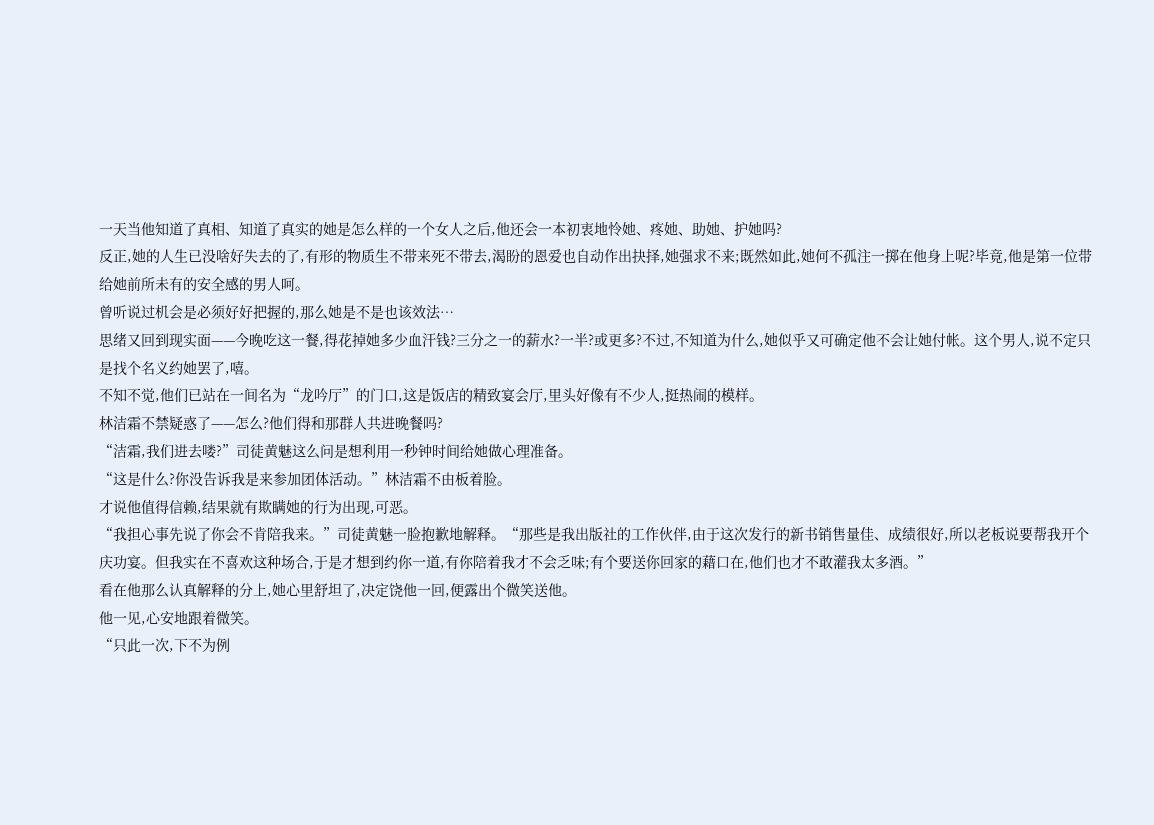一天当他知道了真相、知道了真实的她是怎么样的一个女人之后,他还会一本初衷地怜她、疼她、助她、护她吗?
反正,她的人生已没啥好失去的了,有形的物质生不带来死不带去,渴盼的恩爱也自动作出抉择,她强求不来;既然如此,她何不孤注一掷在他身上呢?毕竟,他是第一位带给她前所未有的安全感的男人呵。
曾听说过机会是必须好好把握的,那么她是不是也该效法…
思绪又回到现实面——今晚吃这一餐,得花掉她多少血汗钱?三分之一的薪水?一半?或更多?不过,不知道为什么,她似乎又可确定他不会让她付帐。这个男人,说不定只是找个名义约她罢了,嘻。
不知不觉,他们已站在一间名为“龙吟厅”的门口,这是饭店的精致宴会厅,里头好像有不少人,挺热闹的模样。
林洁霜不禁疑惑了——怎么?他们得和那群人共进晚餐吗?
“洁霜,我们进去喽?”司徒黄魅这么问是想利用一秒钟时间给她做心理准备。
“这是什么?你没告诉我是来参加团体活动。”林洁霜不由板着脸。
才说他值得信赖,结果就有欺瞒她的行为出现,可恶。
“我担心事先说了你会不肯陪我来。”司徒黄魅一脸抱歉地解释。“那些是我出版社的工作伙伴,由于这次发行的新书销售量佳、成绩很好,所以老板说要帮我开个庆功宴。但我实在不喜欢这种场合,于是才想到约你一道,有你陪着我才不会乏味;有个要送你回家的藉口在,他们也才不敢灌我太多酒。”
看在他那么认真解释的分上,她心里舒坦了,决定饶他一回,便露出个微笑送他。
他一见,心安地跟着微笑。
“只此一次,下不为例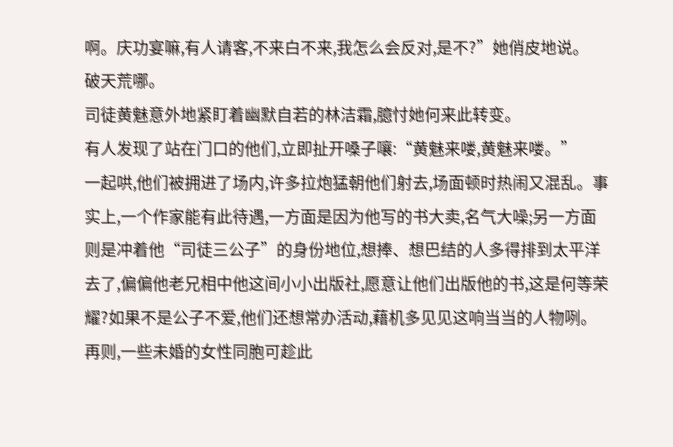啊。庆功宴嘛,有人请客,不来白不来,我怎么会反对,是不?”她俏皮地说。
破天荒哪。
司徒黄魅意外地紧盯着幽默自若的林洁霜,臆忖她何来此转变。
有人发现了站在门口的他们,立即扯开嗓子嚷:“黄魅来喽,黄魅来喽。”
一起哄,他们被拥进了场内,许多拉炮猛朝他们射去,场面顿时热闹又混乱。事实上,一个作家能有此待遇,一方面是因为他写的书大卖,名气大噪;另一方面则是冲着他“司徒三公子”的身份地位,想捧、想巴结的人多得排到太平洋去了,偏偏他老兄相中他这间小小出版社,愿意让他们出版他的书,这是何等荣耀?如果不是公子不爱,他们还想常办活动,藉机多见见这响当当的人物咧。再则,一些未婚的女性同胞可趁此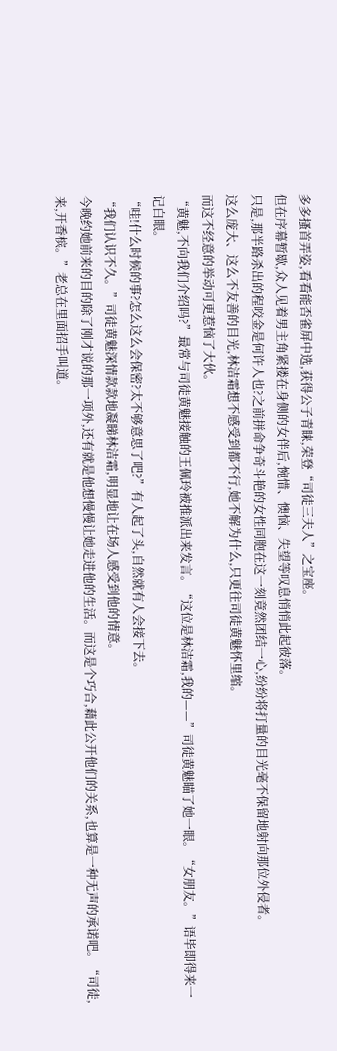多多搔首弄姿,看看能否雀屏中选,获得公子青睐,荣登“司徒三夫人”之宝座。
但在序幕暂歇,众人见着男主角紧搂在身侧的女伴后,惋惜、懊恼、失望等叹息悄悄此起彼落。
只是,那半路杀出的程咬金是何许人也?之前拼命争奇斗艳的女性同胞在这一刻竟然团结一心,纷纷将打量的目光毫不保留地射向那位外侵者。
这么庞大、这么不友善的目光,林洁霜想不感受到都不行,她不解为什么,只更往司徒黄魅怀里缩。
而这不经意的举动可更惹恼了大伙。
“黄魅,不向我们介绍吗?”最常与司徒黄魅接触的王佩玲被推派出来发言。“这位是林洁霜,我的——”司徒黄魅瞄了她一眼。“女朋友。”语毕即得来一记白眼。
“哇!什么时候的事?怎么这么会保密?太不够意思了吧?”有人起了头,自然就有人会接下去。
“我们认识不久。”司徒黄魅深情款款地凝睇林洁霜,明显地让在场人感受到他的情意。
今晚约她前来的目的除了刚才说的那一项外,还有就是他想慢慢让她走进他的生活。而这是个巧合,藉此公开他们的关系,也算是一种无声的承诺吧。“司徒,来,开香槟。”老总在里面招手叫道。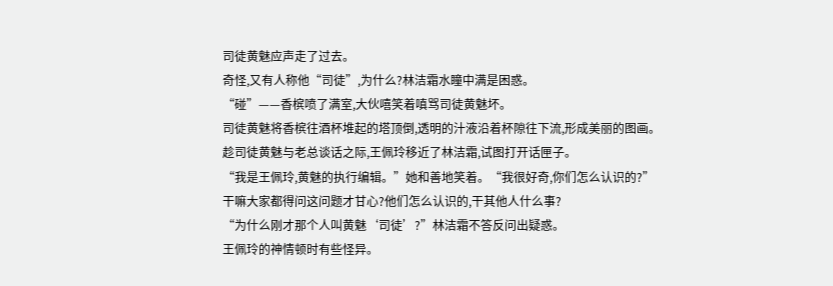司徒黄魅应声走了过去。
奇怪,又有人称他“司徒”,为什么?林洁霜水瞳中满是困惑。
“碰”——香槟喷了满室,大伙嘻笑着嗔骂司徒黄魅坏。
司徒黄魅将香槟往酒杯堆起的塔顶倒,透明的汁液沿着杯隙往下流,形成美丽的图画。
趁司徒黄魅与老总谈话之际,王佩玲移近了林洁霜,试图打开话匣子。
“我是王佩玲,黄魅的执行编辑。”她和善地笑着。“我很好奇,你们怎么认识的?”
干嘛大家都得问这问题才甘心?他们怎么认识的,干其他人什么事?
“为什么刚才那个人叫黄魅‘司徒’?”林洁霜不答反问出疑惑。
王佩玲的神情顿时有些怪异。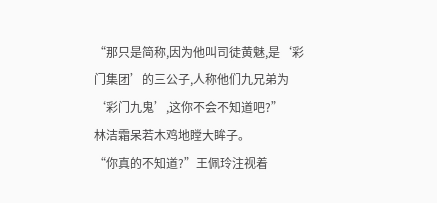“那只是简称,因为他叫司徒黄魅,是‘彩门集团’的三公子,人称他们九兄弟为‘彩门九鬼’,这你不会不知道吧?”
林洁霜呆若木鸡地瞠大眸子。
“你真的不知道?”王佩玲注视着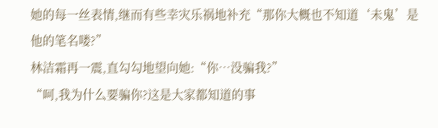她的每一丝表情,继而有些幸灾乐祸地补充“那你大概也不知道‘未鬼’是他的笔名喽?”
林洁霜再一震,直勾勾地望向她:“你…没骗我?”
“呵,我为什么要骗你?这是大家都知道的事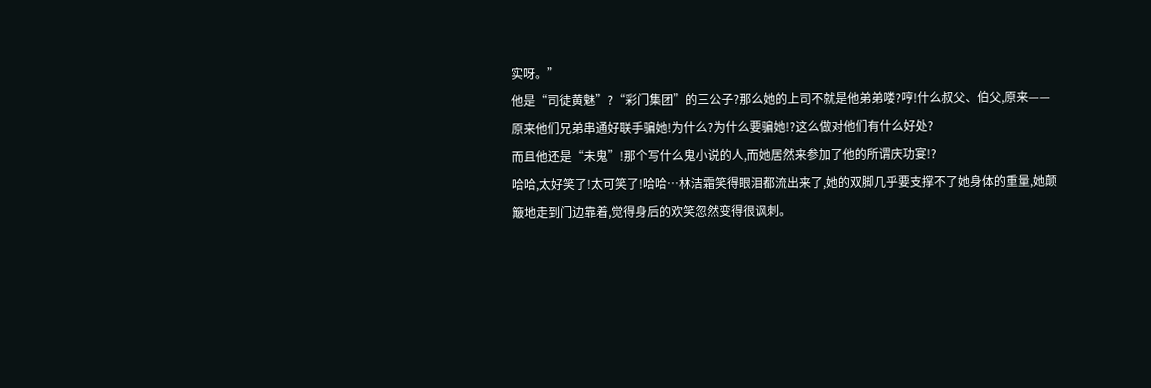实呀。”
他是“司徒黄魅”?“彩门集团”的三公子?那么她的上司不就是他弟弟喽?哼!什么叔父、伯父,原来——原来他们兄弟串通好联手骗她!为什么?为什么要骗她!?这么做对他们有什么好处?
而且他还是“未鬼”!那个写什么鬼小说的人,而她居然来参加了他的所谓庆功宴!?
哈哈,太好笑了!太可笑了!哈哈…林洁霜笑得眼泪都流出来了,她的双脚几乎要支撑不了她身体的重量,她颠簸地走到门边靠着,觉得身后的欢笑忽然变得很讽刺。